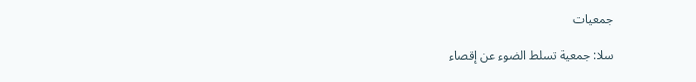جمعيات

سلا: جمعية تسلط الضوء عن إقصاء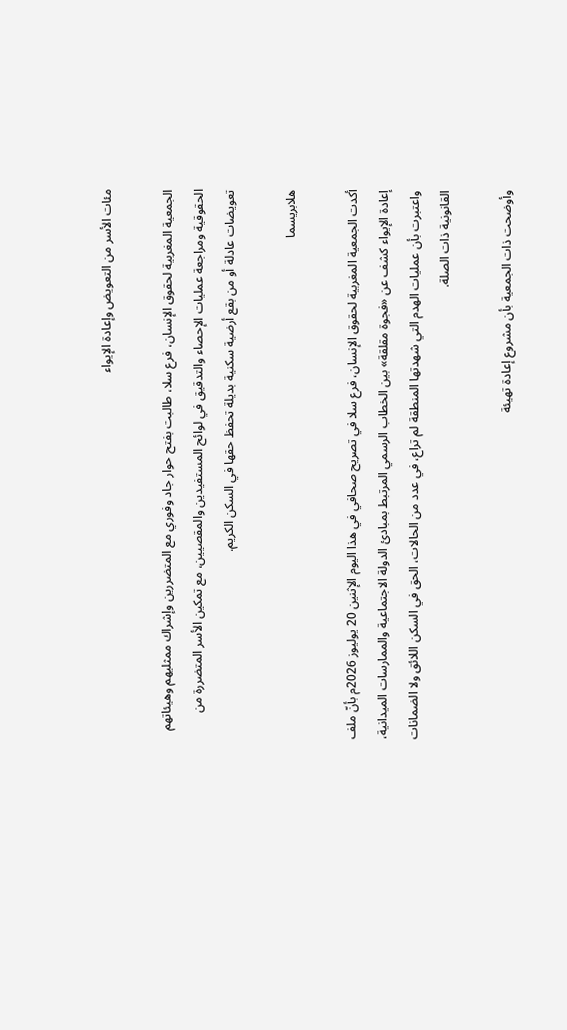مئات الأسر من التعويض وإعادة الإيواء

الجمعية المغربية لحقوق الإنسان، فرع سلا، طالبت بفتح حوار جاد وفوري مع المتضررين وإشراك ممثليهم وهيئاتهم الحقوقية ومراجعة عمليات الإحصاء والتدقيق في لوائح المستفيدين والمقصيين، مع تمكين الأسر المتضررة من تعويضات عادلة أو من بقع أرضية سكنية بديلة تحفظ حقها في السكن الكريم.

هلابريسما

أكدت الجمعية المغربية لحقوق الإنسان، فرع سلا في تصريح صحافي في هذا اليوم الإثنين 20 يوليوز 2026م بأنّ ملف إعادة الإيواء كشف عن «فجوة مقلقة» بين الخطاب الرسمي المرتبط بمبادئ الدولة الاجتماعية والممارسات الميدانية، واعتبرت بأن عمليات الهدم التي شهدتها المنطقة لم تراع، في عدد من الحالات، الحق في السكن اللائق ولا الضمانات القانونية ذات الصلة.

وأوضحت ذات الجمعية بأن مشروع إعادة تهيئة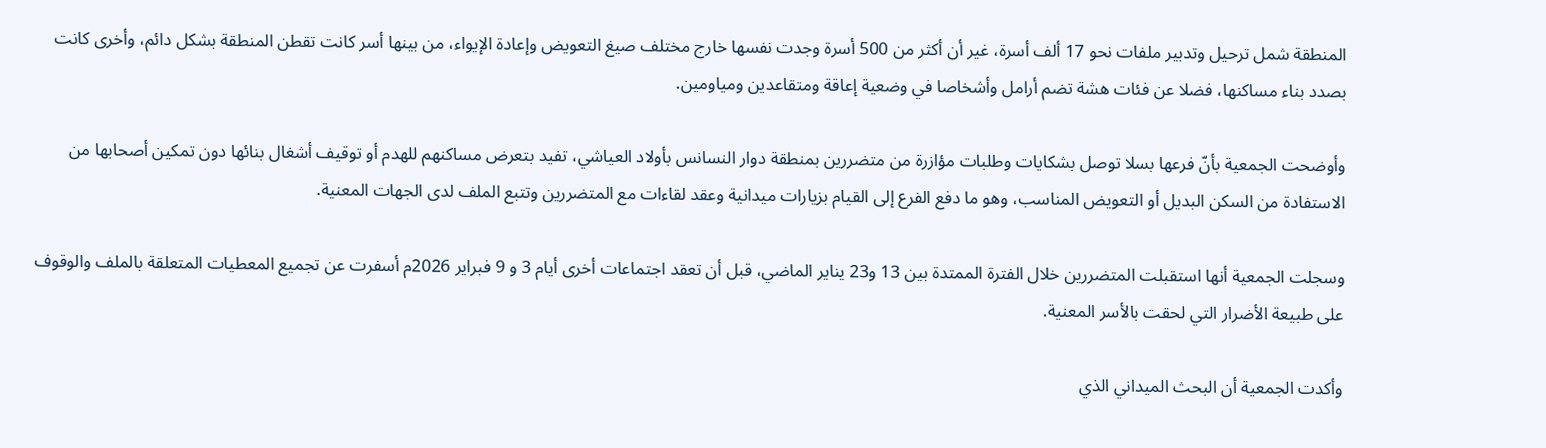المنطقة شمل ترحيل وتدبير ملفات نحو 17 ألف أسرة، غير أن أكثر من 500 أسرة وجدت نفسها خارج مختلف صيغ التعويض وإعادة الإيواء، من بينها أسر كانت تقطن المنطقة بشكل دائم، وأخرى كانت بصدد بناء مساكنها، فضلا عن فئات هشة تضم أرامل وأشخاصا في وضعية إعاقة ومتقاعدين ومياومين.

وأوضحت الجمعية بأنّ فرعها بسلا توصل بشكايات وطلبات مؤازرة من متضررين بمنطقة دوار النسانس بأولاد العياشي، تفيد بتعرض مساكنهم للهدم أو توقيف أشغال بنائها دون تمكين أصحابها من الاستفادة من السكن البديل أو التعويض المناسب، وهو ما دفع الفرع إلى القيام بزيارات ميدانية وعقد لقاءات مع المتضررين وتتبع الملف لدى الجهات المعنية.

وسجلت الجمعية أنها استقبلت المتضررين خلال الفترة الممتدة بين 13 و23 يناير الماضي، قبل أن تعقد اجتماعات أخرى أيام 3 و 9 فبراير 2026م أسفرت عن تجميع المعطيات المتعلقة بالملف والوقوف على طبيعة الأضرار التي لحقت بالأسر المعنية.

وأكدت الجمعية أن البحث الميداني الذي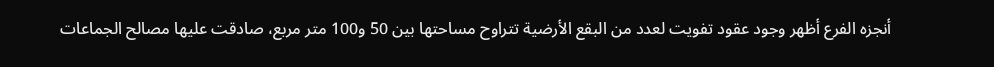أنجزه الفرع أظهر وجود عقود تفويت لعدد من البقع الأرضية تتراوح مساحتها بين 50 و100 متر مربع، صادقت عليها مصالح الجماعات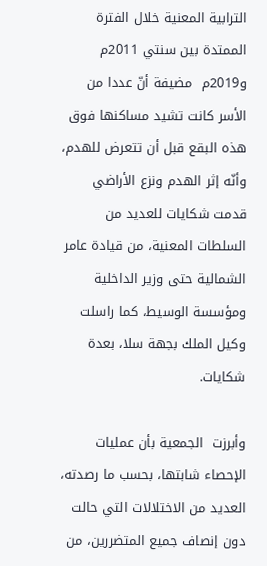الترابية المعنية خلال الفترة الممتدة بين سنتي 2011م و2019م  مضيفة أنّ عددا من الأسر كانت تشيد مساكنها فوق هذه البقع قبل أن تتعرض للهدم، وأنّه إثر الهدم ونزع الأراضي قدمت شكايات للعديد من السلطات المعنية، من قيادة عامر الشمالية حتى وزير الداخلية ومؤسسة الوسيط، كما راسلت وكيل الملك بجهة سلا، بعدة شكايات.

وأبرزت  الجمعية بأن عمليات الإحصاء شابتها، بحسب ما رصدته، العديد من الاختلالات التي حالت دون إنصاف جميع المتضررين، من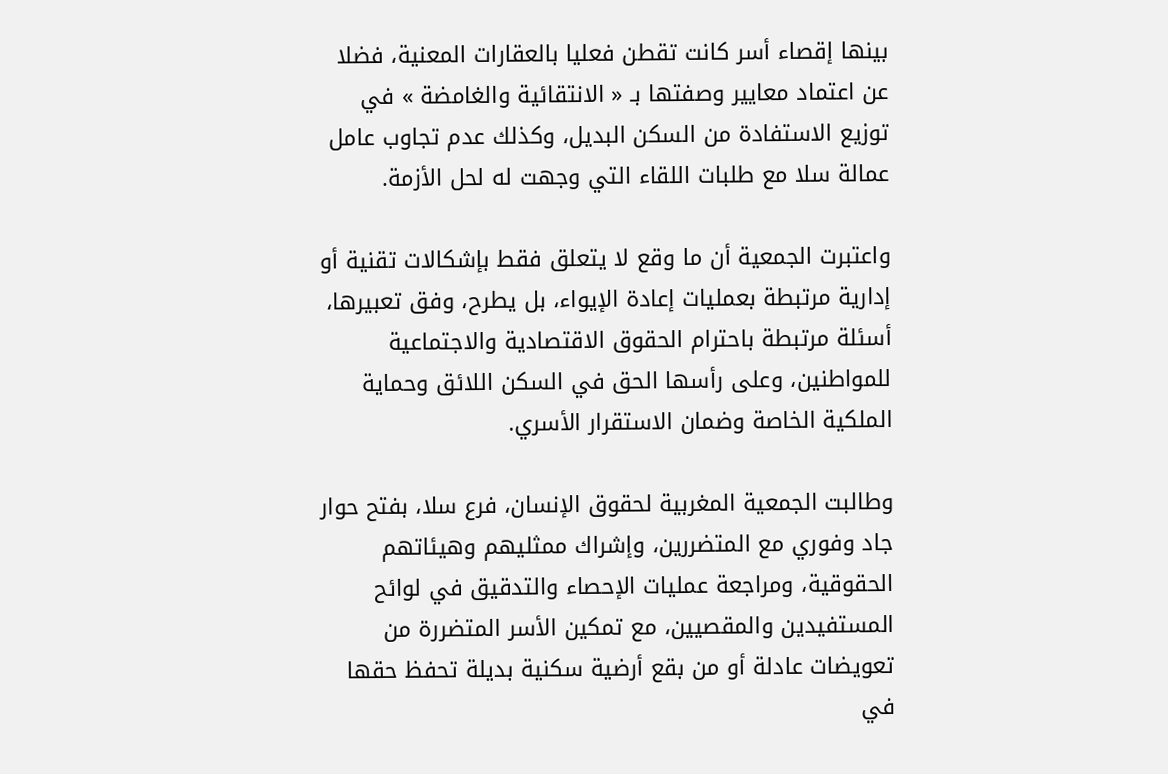بينها إقصاء أسر كانت تقطن فعليا بالعقارات المعنية، فضلا عن اعتماد معايير وصفتها بـ « الانتقائية والغامضة » في توزيع الاستفادة من السكن البديل، وكذلك عدم تجاوب عامل عمالة سلا مع طلبات اللقاء التي وجهت له لحل الأزمة.

واعتبرت الجمعية أن ما وقع لا يتعلق فقط بإشكالات تقنية أو إدارية مرتبطة بعمليات إعادة الإيواء، بل يطرح، وفق تعبيرها، أسئلة مرتبطة باحترام الحقوق الاقتصادية والاجتماعية للمواطنين، وعلى رأسها الحق في السكن اللائق وحماية الملكية الخاصة وضمان الاستقرار الأسري.

وطالبت الجمعية المغربية لحقوق الإنسان، فرع سلا، بفتح حوار جاد وفوري مع المتضررين، وإشراك ممثليهم وهيئاتهم الحقوقية، ومراجعة عمليات الإحصاء والتدقيق في لوائح المستفيدين والمقصيين، مع تمكين الأسر المتضررة من تعويضات عادلة أو من بقع أرضية سكنية بديلة تحفظ حقها في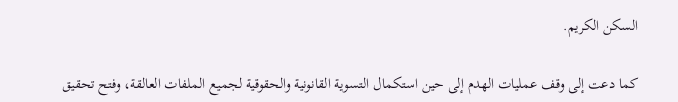السكن الكريم.

كما دعت إلى وقف عمليات الهدم إلى حين استكمال التسوية القانونية والحقوقية لجميع الملفات العالقة، وفتح تحقيق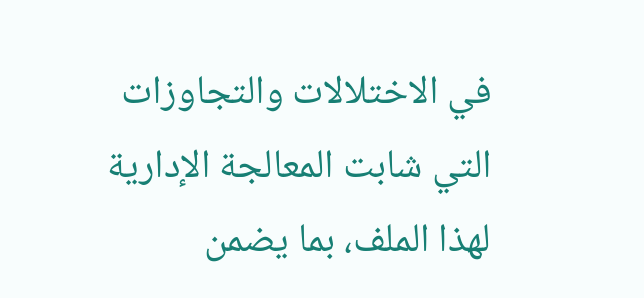في الاختلالات والتجاوزات التي شابت المعالجة الإدارية لهذا الملف، بما يضمن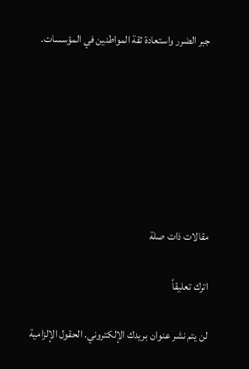جبر الضرر واستعادة ثقة المواطنين في المؤسسات.







مقالات ذات صلة

اترك تعليقاً

لن يتم نشر عنوان بريدك الإلكتروني. الحقول الإلزامية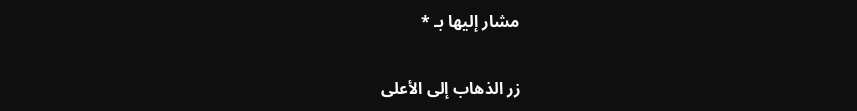مشار إليها بـ *

زر الذهاب إلى الأعلى